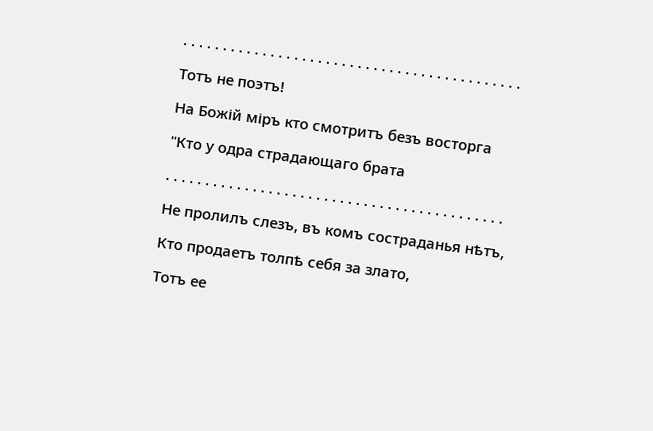. . . . . . . . . . . . . . . . . . . . . . . . . . . . . . . . . . . . . . . . . . .

Тотъ не поэтъ!

На Божій міръ кто смотритъ безъ восторга

"Кто у одра страдающаго брата

. . . . . . . . . . . . . . . . . . . . . . . . . . . . . . . . . . . . . . . . . . .

Не пролилъ слезъ, въ комъ состраданья нѣтъ,

Кто продаетъ толпѣ себя за злато,

Тотъ ее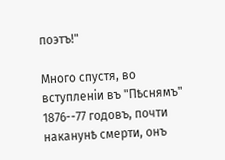поэтъ!"

Много спустя, во вступленіи въ "Пѣснямъ" 1876--77 годовъ, почти наканунѣ смерти, онъ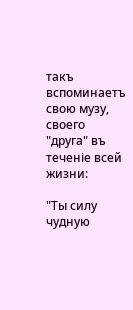такъ вспоминаетъ свою музу, своего "друга" въ теченіе всей жизни:

"Ты силу чудную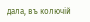дала, въ колючій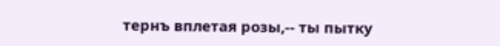тернъ вплетая розы,-- ты пытку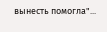вынесть помогла"...